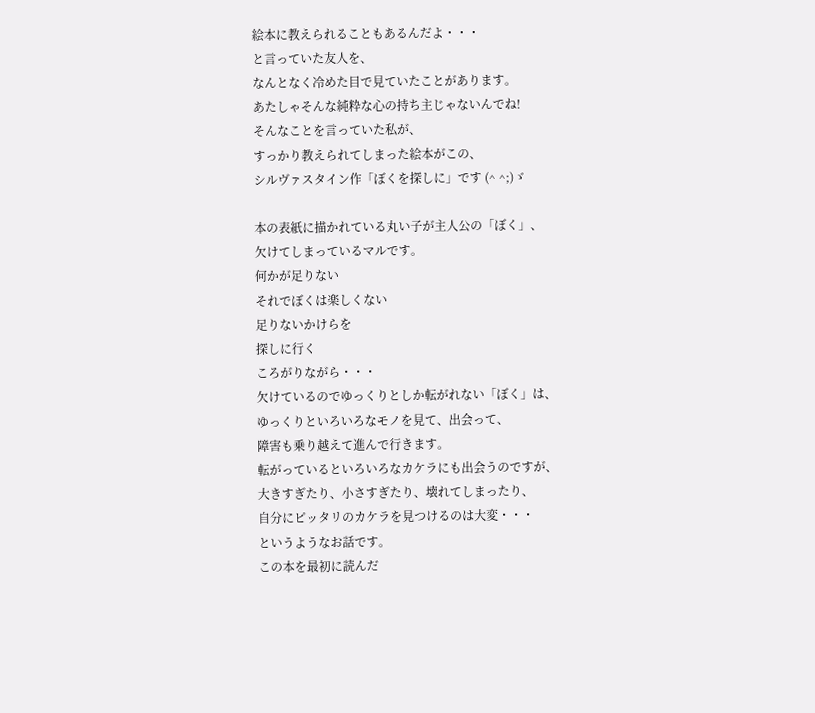絵本に教えられることもあるんだよ・・・
と言っていた友人を、
なんとなく冷めた目で見ていたことがあります。
あたしゃそんな純粋な心の持ち主じゃないんでね!
そんなことを言っていた私が、
すっかり教えられてしまった絵本がこの、
シルヴァスタイン作「ぼくを探しに」です (^ ^;)ゞ

本の表紙に描かれている丸い子が主人公の「ぼく」、
欠けてしまっているマルです。
何かが足りない
それでぼくは楽しくない
足りないかけらを
探しに行く
ころがりながら・・・
欠けているのでゆっくりとしか転がれない「ぼく」は、
ゆっくりといろいろなモノを見て、出会って、
障害も乗り越えて進んで行きます。
転がっているといろいろなカケラにも出会うのですが、
大きすぎたり、小さすぎたり、壊れてしまったり、
自分にピッタリのカケラを見つけるのは大変・・・
というようなお話です。
この本を最初に読んだ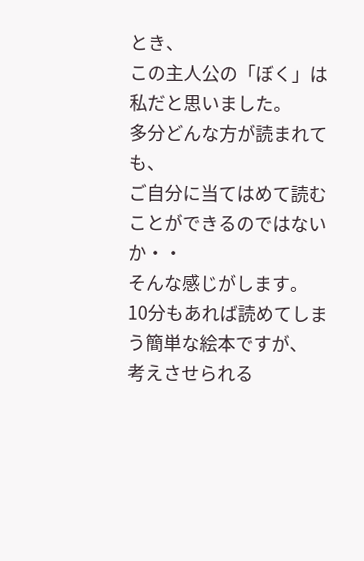とき、
この主人公の「ぼく」は私だと思いました。
多分どんな方が読まれても、
ご自分に当てはめて読むことができるのではないか・・
そんな感じがします。
10分もあれば読めてしまう簡単な絵本ですが、
考えさせられる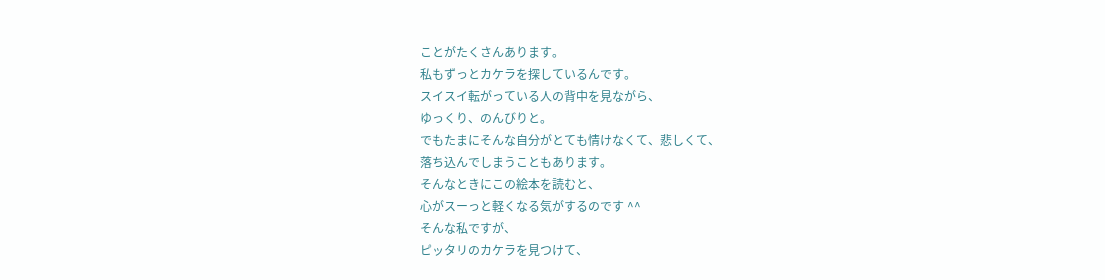ことがたくさんあります。
私もずっとカケラを探しているんです。
スイスイ転がっている人の背中を見ながら、
ゆっくり、のんびりと。
でもたまにそんな自分がとても情けなくて、悲しくて、
落ち込んでしまうこともあります。
そんなときにこの絵本を読むと、
心がスーっと軽くなる気がするのです ^^
そんな私ですが、
ピッタリのカケラを見つけて、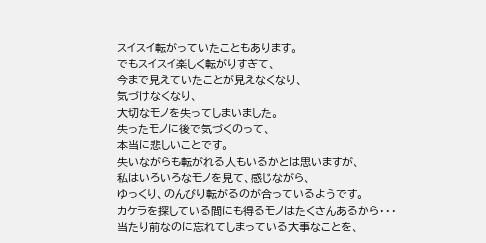スイスイ転がっていたこともあります。
でもスイスイ楽しく転がりすぎて、
今まで見えていたことが見えなくなり、
気づけなくなり、
大切なモノを失ってしまいました。
失ったモノに後で気づくのって、
本当に悲しいことです。
失いながらも転がれる人もいるかとは思いますが、
私はいろいろなモノを見て、感じながら、
ゆっくり、のんびり転がるのが合っているようです。
カケラを探している間にも得るモノはたくさんあるから・・・
当たり前なのに忘れてしまっている大事なことを、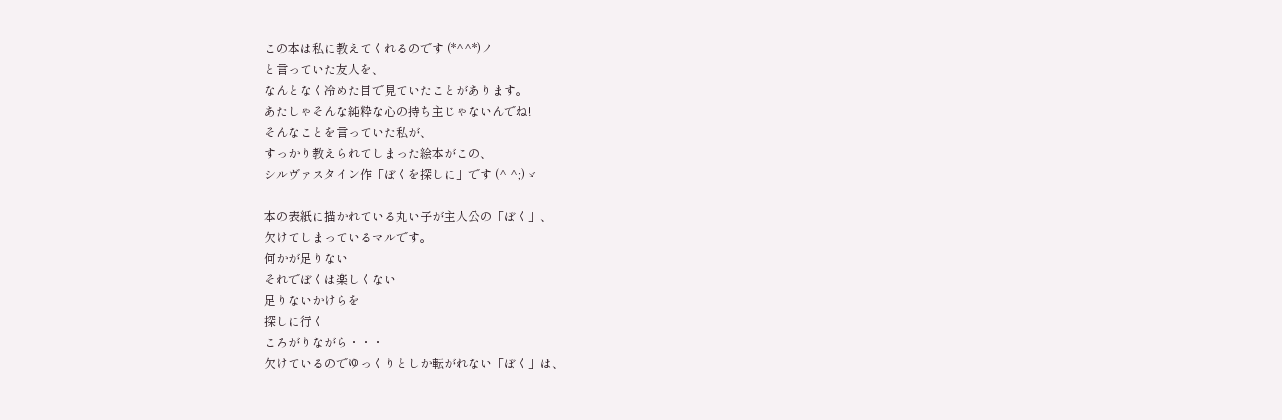この本は私に教えてくれるのです (*^^*)ノ
と言っていた友人を、
なんとなく冷めた目で見ていたことがあります。
あたしゃそんな純粋な心の持ち主じゃないんでね!
そんなことを言っていた私が、
すっかり教えられてしまった絵本がこの、
シルヴァスタイン作「ぼくを探しに」です (^ ^;)ゞ

本の表紙に描かれている丸い子が主人公の「ぼく」、
欠けてしまっているマルです。
何かが足りない
それでぼくは楽しくない
足りないかけらを
探しに行く
ころがりながら・・・
欠けているのでゆっくりとしか転がれない「ぼく」は、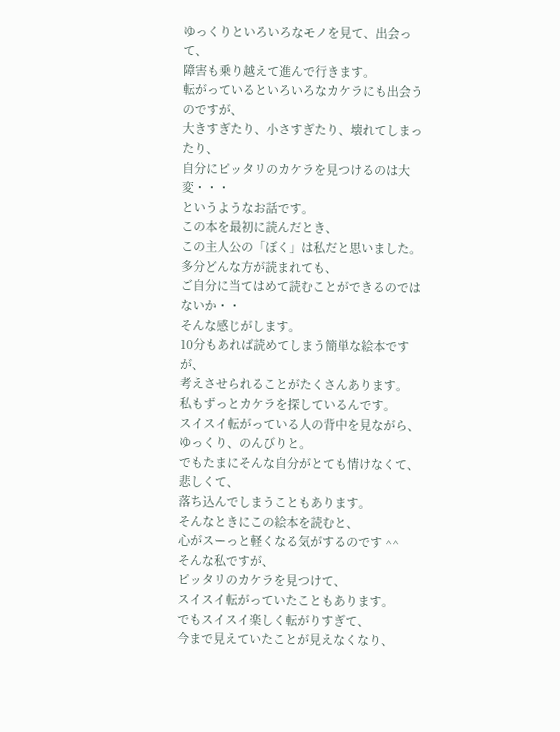ゆっくりといろいろなモノを見て、出会って、
障害も乗り越えて進んで行きます。
転がっているといろいろなカケラにも出会うのですが、
大きすぎたり、小さすぎたり、壊れてしまったり、
自分にピッタリのカケラを見つけるのは大変・・・
というようなお話です。
この本を最初に読んだとき、
この主人公の「ぼく」は私だと思いました。
多分どんな方が読まれても、
ご自分に当てはめて読むことができるのではないか・・
そんな感じがします。
10分もあれば読めてしまう簡単な絵本ですが、
考えさせられることがたくさんあります。
私もずっとカケラを探しているんです。
スイスイ転がっている人の背中を見ながら、
ゆっくり、のんびりと。
でもたまにそんな自分がとても情けなくて、悲しくて、
落ち込んでしまうこともあります。
そんなときにこの絵本を読むと、
心がスーっと軽くなる気がするのです ^^
そんな私ですが、
ピッタリのカケラを見つけて、
スイスイ転がっていたこともあります。
でもスイスイ楽しく転がりすぎて、
今まで見えていたことが見えなくなり、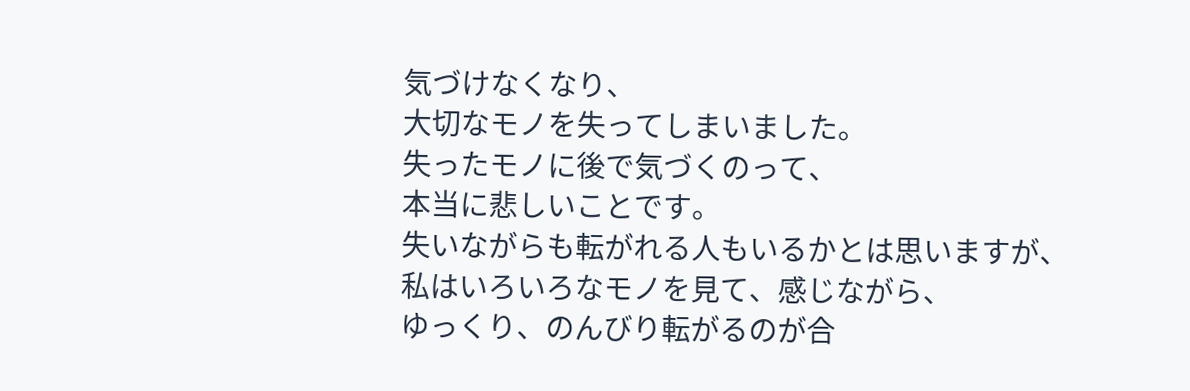気づけなくなり、
大切なモノを失ってしまいました。
失ったモノに後で気づくのって、
本当に悲しいことです。
失いながらも転がれる人もいるかとは思いますが、
私はいろいろなモノを見て、感じながら、
ゆっくり、のんびり転がるのが合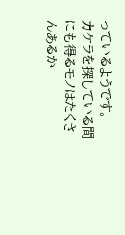っているようです。
カケラを探している間にも得るモノはたくさんあるか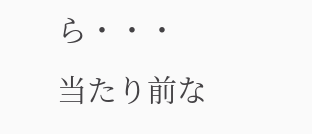ら・・・
当たり前な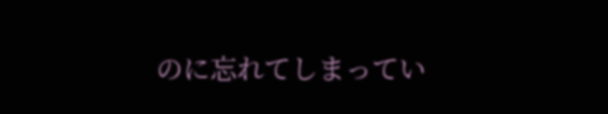のに忘れてしまってい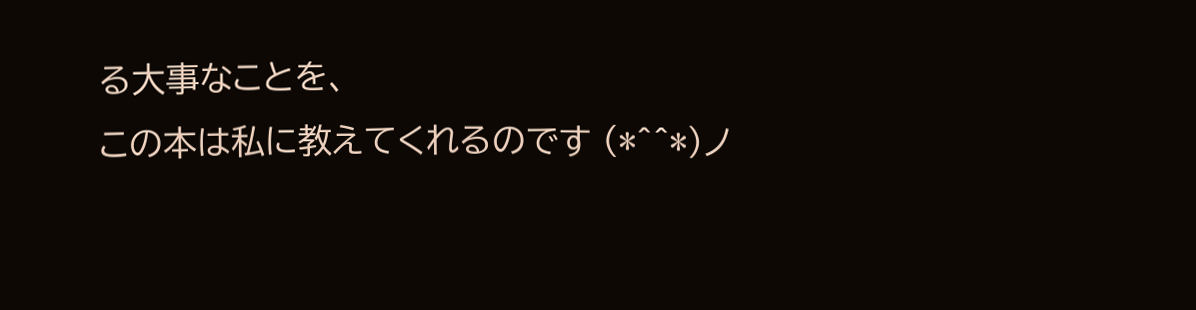る大事なことを、
この本は私に教えてくれるのです (*^^*)ノ